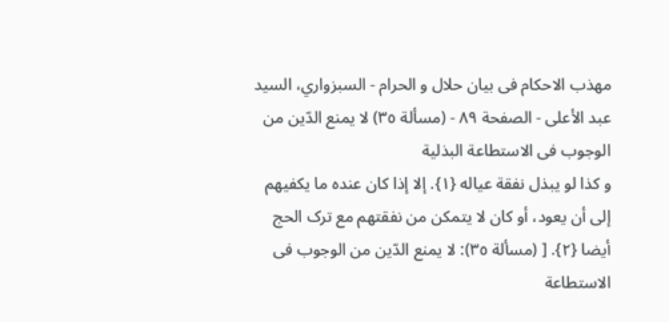مهذب الاحکام فی بیان حلال و الحرام - السبزواري، السيد عبد الأعلى - الصفحة ٨٩ - (مسألة ٣٥) لا یمنع الدّین من الوجوب فی الاستطاعة البذلیة
و کذا لو یبذل نفقة عیاله {١}. إلا إذا کان عنده ما یکفیهم إلی أن یعود، أو کان لا یتمکن من نفقتهم مع ترک الحج أیضا {٢}. [ (مسألة ٣٥): لا یمنع الدّین من الوجوب فی الاستطاعة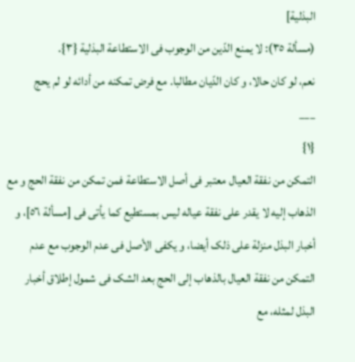البذلیة]
(مسألة ٣٥): لا یمنع الدّین من الوجوب فی الاستطاعة البذلیة {٣}.
نعم، لو کان حالا، و کان الدّیان مطالبا. مع فرض تمکنه من أدائه لو لم یحج
___
{١}
التمکن من نفقة العیال معتبر فی أصل الاستطاعة فمن تمکن من نفقة الحج و مع
الذهاب إلیه لا یقدر علی نفقة عیاله لیس بمستطیع کما یأتی فی [مسألة ٥٦]، و
أخبار البذل منزلة علی ذلک أیضا، و یکفی الأصل فی عدم الوجوب مع عدم
التمکن من نفقة العیال بالذهاب إلی الحج بعد الشک فی شمول إطلاق أخبار
البذل لمثله، مع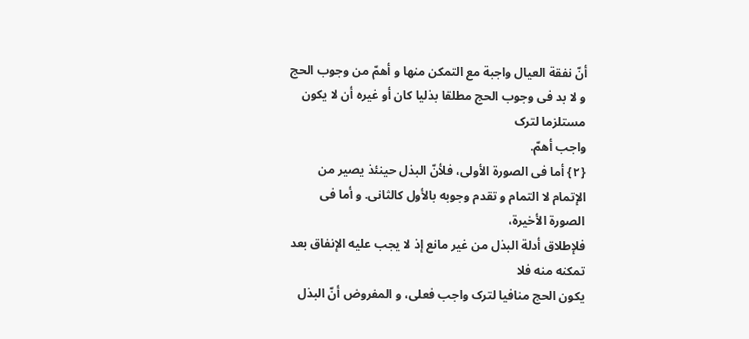أنّ نفقة العیال واجبة مع التمکن منها و أهمّ من وجوب الحج
و لا بد فی وجوب الحج مطلقا بذلیا کان أو غیره أن لا یکون مستلزما لترک
واجب أهمّ.
{٢} أما فی الصورة الأولی، فلأنّ البذل حینئذ یصیر من
الإتمام لا التمام و تقدم وجوبه بالأول کالثانی. و أما فی الصورة الأخیرة،
فلإطلاق أدلة البذل من غیر مانع إذ لا یجب علیه الإنفاق بعد تمکنه منه فلا
یکون الحج منافیا لترک واجب فعلی، و المفروض أنّ البذل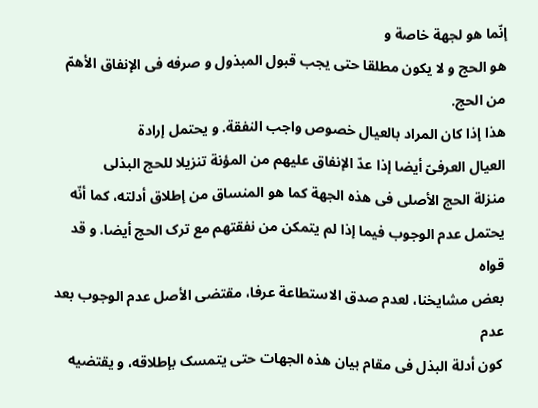إنّما هو لجهة خاصة و
هو الحج و لا یکون مطلقا حتی یجب قبول المبذول و صرفه فی الإنفاق الأهمّ
من الحج.
هذا إذا کان المراد بالعیال خصوص واجب النفقة. و یحتمل إرادة
العیال العرفیّ أیضا إذا عدّ الإنفاق علیهم من المؤنة تنزیلا للحج البذلی
منزلة الحج الأصلی فی هذه الجهة کما هو المنساق من إطلاق أدلته، کما أنّه
یحتمل عدم الوجوب فیما إذا لم یتمکن من نفقتهم مع ترک الحج أیضا. و قد قواه
بعض مشایخنا، لعدم صدق الاستطاعة عرفا، مقتضی الأصل عدم الوجوب بعد عدم
کون أدلة البذل فی مقام بیان هذه الجهات حتی یتمسک بإطلاقه، و یقتضیه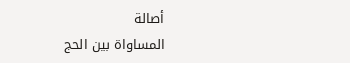أصالة
المساواة بین الحج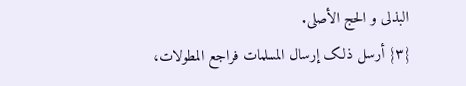البذلی و الحج الأصلی.
{٣} أرسل ذلک إرسال المسلمات فراجع المطولات،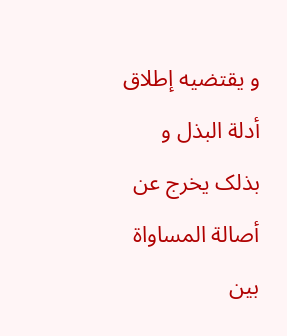و یقتضیه إطلاق أدلة البذل و بذلک یخرج عن أصالة المساواة بین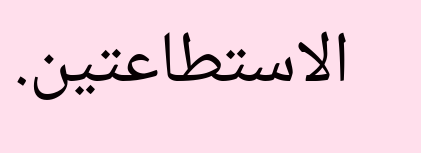الاستطاعتین.